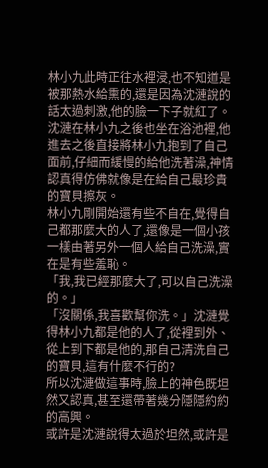林小九此時正往水裡浸,也不知道是被那熱水給熏的,還是因為沈漣說的話太過刺激,他的臉一下子就紅了。
沈漣在林小九之後也坐在浴池裡,他進去之後直接將林小九抱到了自己面前,仔細而緩慢的給他洗著澡,神情認真得仿佛就像是在給自己最珍貴的寶貝擦灰。
林小九剛開始還有些不自在,覺得自己都那麼大的人了,還像是一個小孩一樣由著另外一個人給自己洗澡,實在是有些羞恥。
「我,我已經那麼大了,可以自己洗澡的。」
「沒關係,我喜歡幫你洗。」沈漣覺得林小九都是他的人了,從裡到外、從上到下都是他的,那自己清洗自己的寶貝,這有什麼不行的?
所以沈漣做這事時,臉上的神色既坦然又認真,甚至還帶著幾分隱隱約約的高興。
或許是沈漣說得太過於坦然,或許是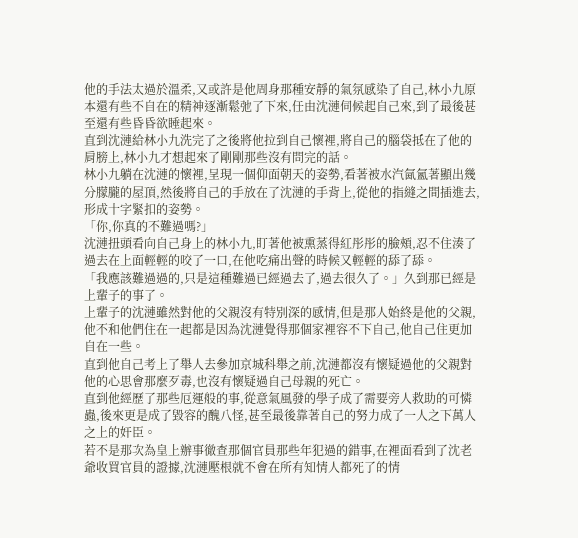他的手法太過於溫柔,又或許是他周身那種安靜的氣氛感染了自己,林小九原本還有些不自在的精神逐漸鬆弛了下來,任由沈漣伺候起自己來,到了最後甚至還有些昏昏欲睡起來。
直到沈漣給林小九洗完了之後將他拉到自己懷裡,將自己的腦袋抵在了他的肩膀上,林小九才想起來了剛剛那些沒有問完的話。
林小九躺在沈漣的懷裡,呈現一個仰面朝天的姿勢,看著被水汽氤氳著顯出幾分朦朧的屋頂,然後將自己的手放在了沈漣的手背上,從他的指縫之間插進去,形成十字緊扣的姿勢。
「你,你真的不難過嗎?」
沈漣扭頭看向自己身上的林小九,盯著他被熏蒸得紅彤彤的臉頰,忍不住湊了過去在上面輕輕的咬了一口,在他吃痛出聲的時候又輕輕的舔了舔。
「我應該難過過的,只是這種難過已經過去了,過去很久了。」久到那已經是上輩子的事了。
上輩子的沈漣雖然對他的父親沒有特別深的感情,但是那人始終是他的父親,他不和他們住在一起都是因為沈漣覺得那個家裡容不下自己,他自己住更加自在一些。
直到他自己考上了舉人去參加京城科舉之前,沈漣都沒有懷疑過他的父親對他的心思會那麼歹毒,也沒有懷疑過自己母親的死亡。
直到他經歷了那些厄運般的事,從意氣風發的學子成了需要旁人救助的可憐蟲,後來更是成了毀容的醜八怪,甚至最後靠著自己的努力成了一人之下萬人之上的奸臣。
若不是那次為皇上辦事徹查那個官員那些年犯過的錯事,在裡面看到了沈老爺收買官員的證據,沈漣壓根就不會在所有知情人都死了的情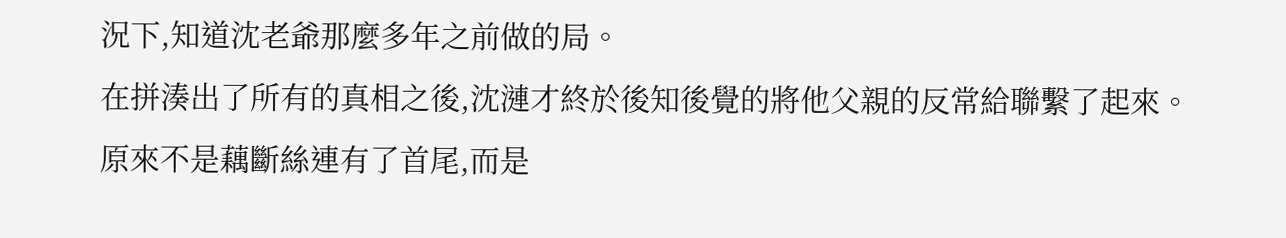況下,知道沈老爺那麼多年之前做的局。
在拼湊出了所有的真相之後,沈漣才終於後知後覺的將他父親的反常給聯繫了起來。
原來不是藕斷絲連有了首尾,而是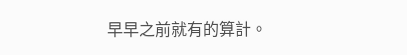早早之前就有的算計。